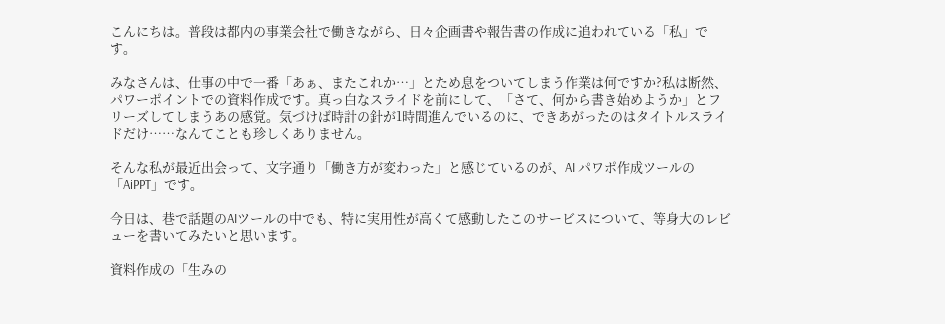こんにちは。普段は都内の事業会社で働きながら、日々企画書や報告書の作成に追われている「私」です。

みなさんは、仕事の中で一番「あぁ、またこれか…」とため息をついてしまう作業は何ですか?私は断然、パワーポイントでの資料作成です。真っ白なスライドを前にして、「さて、何から書き始めようか」とフリーズしてしまうあの感覚。気づけば時計の針が1時間進んでいるのに、できあがったのはタイトルスライドだけ……なんてことも珍しくありません。

そんな私が最近出会って、文字通り「働き方が変わった」と感じているのが、AI パワポ作成ツールの「AiPPT」です。

今日は、巷で話題のAIツールの中でも、特に実用性が高くて感動したこのサービスについて、等身大のレビューを書いてみたいと思います。

資料作成の「生みの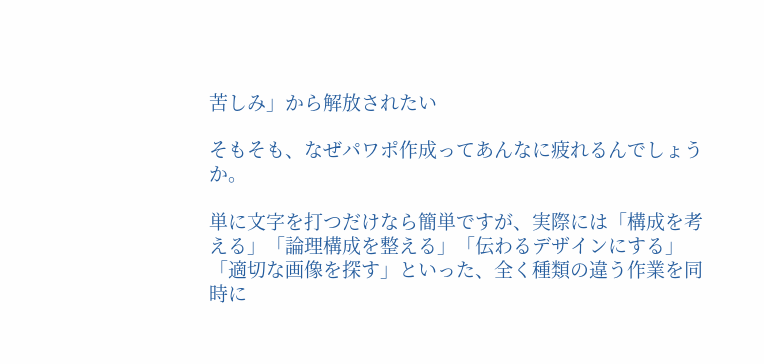苦しみ」から解放されたい

そもそも、なぜパワポ作成ってあんなに疲れるんでしょうか。

単に文字を打つだけなら簡単ですが、実際には「構成を考える」「論理構成を整える」「伝わるデザインにする」「適切な画像を探す」といった、全く種類の違う作業を同時に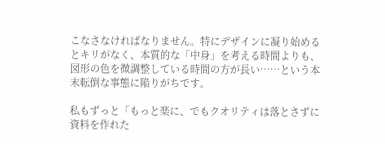こなさなければなりません。特にデザインに凝り始めるとキリがなく、本質的な「中身」を考える時間よりも、図形の色を微調整している時間の方が長い……という本末転倒な事態に陥りがちです。

私もずっと「もっと楽に、でもクオリティは落とさずに資料を作れた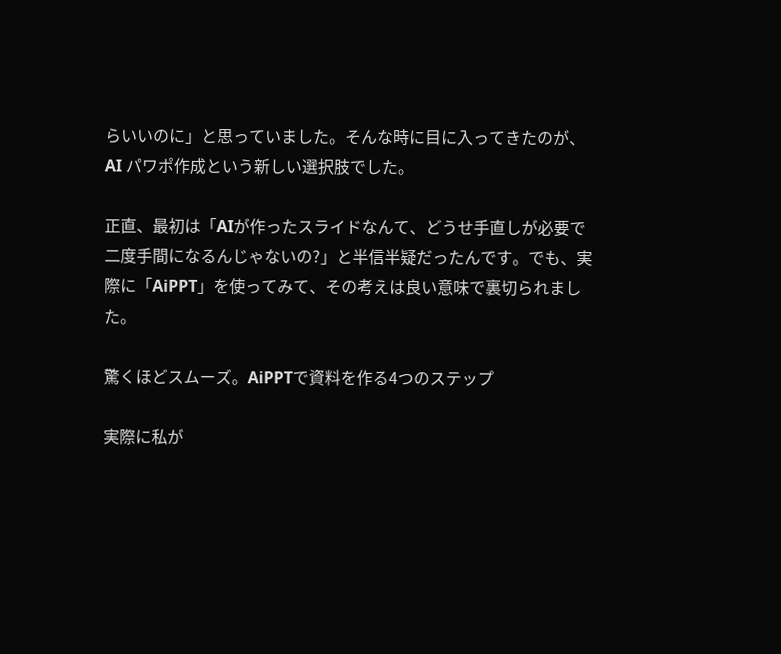らいいのに」と思っていました。そんな時に目に入ってきたのが、AI パワポ作成という新しい選択肢でした。

正直、最初は「AIが作ったスライドなんて、どうせ手直しが必要で二度手間になるんじゃないの?」と半信半疑だったんです。でも、実際に「AiPPT」を使ってみて、その考えは良い意味で裏切られました。

驚くほどスムーズ。AiPPTで資料を作る4つのステップ

実際に私が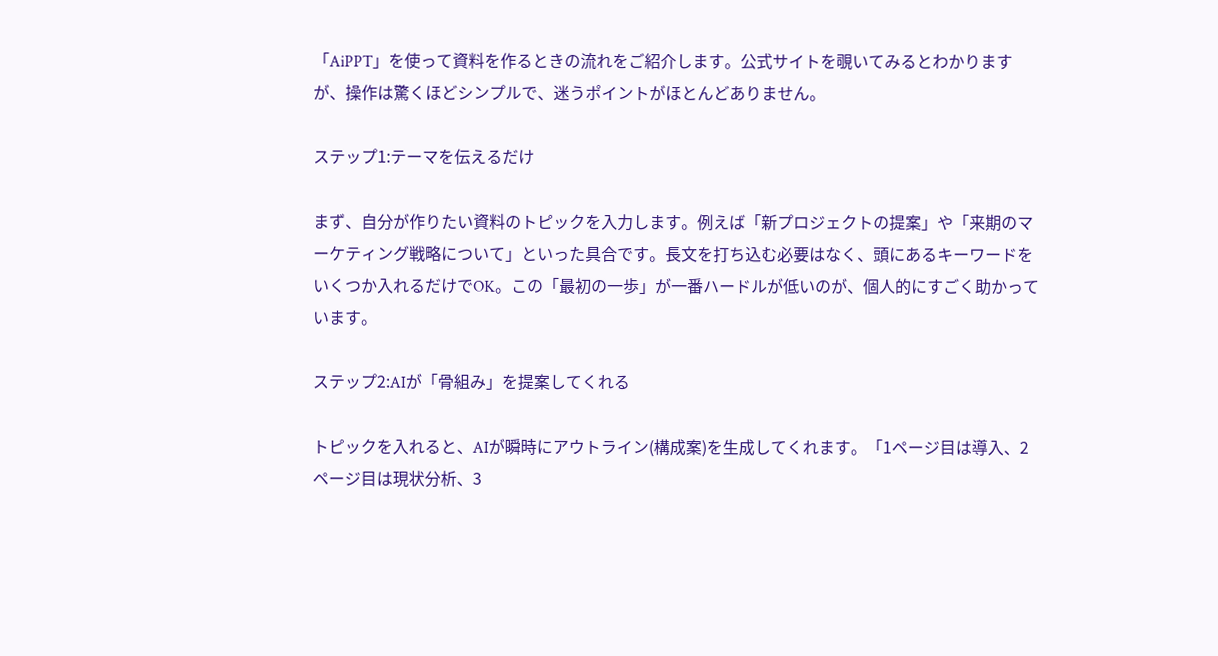「AiPPT」を使って資料を作るときの流れをご紹介します。公式サイトを覗いてみるとわかりますが、操作は驚くほどシンプルで、迷うポイントがほとんどありません。

ステップ1:テーマを伝えるだけ

まず、自分が作りたい資料のトピックを入力します。例えば「新プロジェクトの提案」や「来期のマーケティング戦略について」といった具合です。長文を打ち込む必要はなく、頭にあるキーワードをいくつか入れるだけでOK。この「最初の一歩」が一番ハードルが低いのが、個人的にすごく助かっています。

ステップ2:AIが「骨組み」を提案してくれる

トピックを入れると、AIが瞬時にアウトライン(構成案)を生成してくれます。「1ページ目は導入、2ページ目は現状分析、3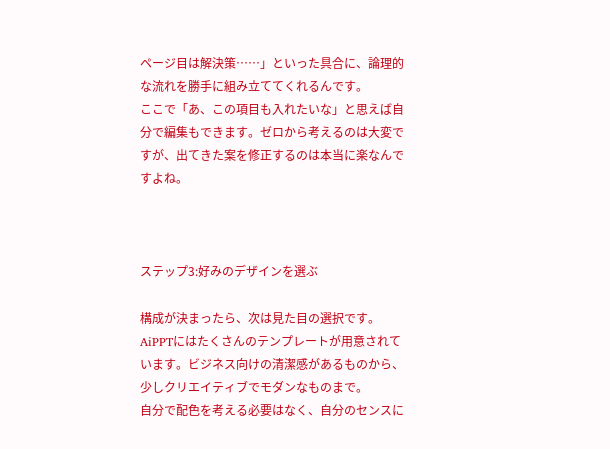ページ目は解決策……」といった具合に、論理的な流れを勝手に組み立ててくれるんです。
ここで「あ、この項目も入れたいな」と思えば自分で編集もできます。ゼロから考えるのは大変ですが、出てきた案を修正するのは本当に楽なんですよね。



ステップ3:好みのデザインを選ぶ

構成が決まったら、次は見た目の選択です。AiPPTにはたくさんのテンプレートが用意されています。ビジネス向けの清潔感があるものから、少しクリエイティブでモダンなものまで。
自分で配色を考える必要はなく、自分のセンスに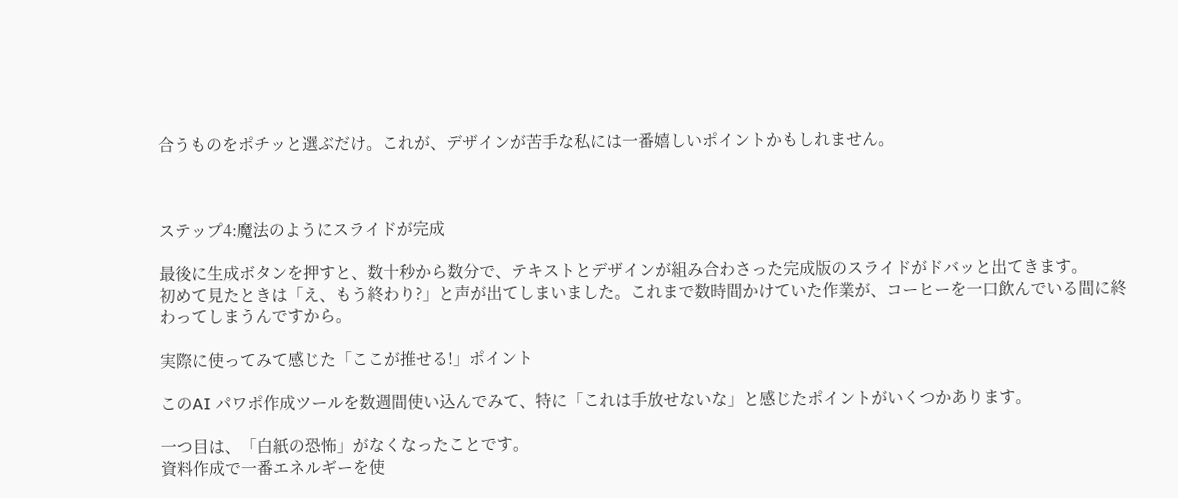合うものをポチッと選ぶだけ。これが、デザインが苦手な私には一番嬉しいポイントかもしれません。



ステップ4:魔法のようにスライドが完成

最後に生成ボタンを押すと、数十秒から数分で、テキストとデザインが組み合わさった完成版のスライドがドバッと出てきます。
初めて見たときは「え、もう終わり?」と声が出てしまいました。これまで数時間かけていた作業が、コーヒーを一口飲んでいる間に終わってしまうんですから。

実際に使ってみて感じた「ここが推せる!」ポイント

このAI パワポ作成ツールを数週間使い込んでみて、特に「これは手放せないな」と感じたポイントがいくつかあります。

一つ目は、「白紙の恐怖」がなくなったことです。
資料作成で一番エネルギーを使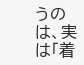うのは、実は「着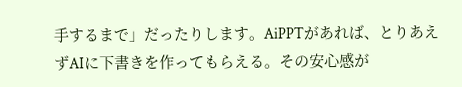手するまで」だったりします。AiPPTがあれば、とりあえずAIに下書きを作ってもらえる。その安心感が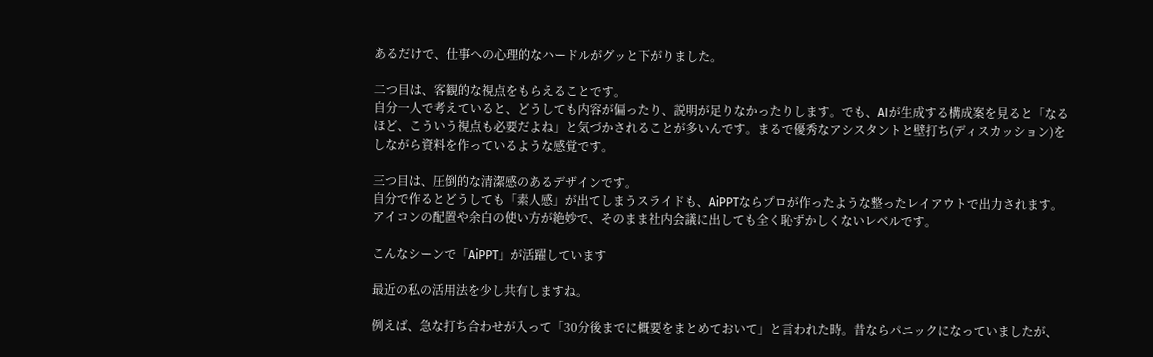あるだけで、仕事への心理的なハードルがグッと下がりました。

二つ目は、客観的な視点をもらえることです。
自分一人で考えていると、どうしても内容が偏ったり、説明が足りなかったりします。でも、AIが生成する構成案を見ると「なるほど、こういう視点も必要だよね」と気づかされることが多いんです。まるで優秀なアシスタントと壁打ち(ディスカッション)をしながら資料を作っているような感覚です。

三つ目は、圧倒的な清潔感のあるデザインです。
自分で作るとどうしても「素人感」が出てしまうスライドも、AiPPTならプロが作ったような整ったレイアウトで出力されます。アイコンの配置や余白の使い方が絶妙で、そのまま社内会議に出しても全く恥ずかしくないレベルです。

こんなシーンで「AiPPT」が活躍しています

最近の私の活用法を少し共有しますね。

例えば、急な打ち合わせが入って「30分後までに概要をまとめておいて」と言われた時。昔ならパニックになっていましたが、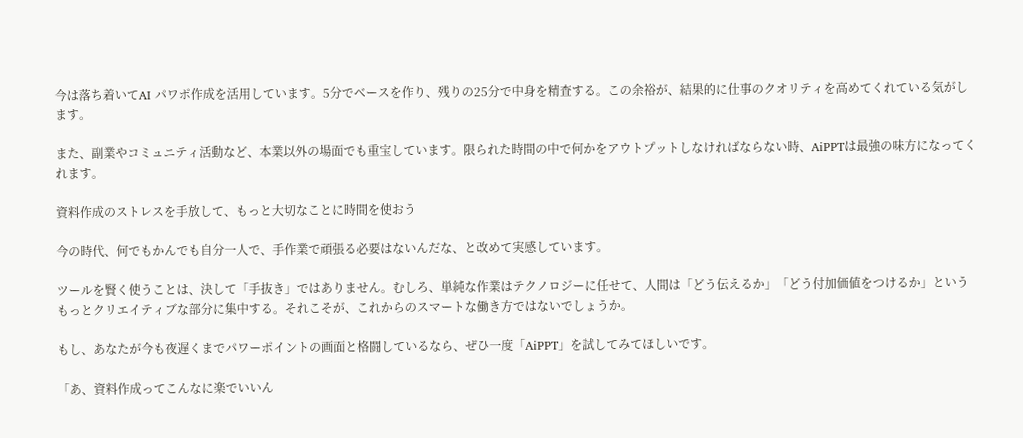今は落ち着いてAI パワポ作成を活用しています。5分でベースを作り、残りの25分で中身を精査する。この余裕が、結果的に仕事のクオリティを高めてくれている気がします。

また、副業やコミュニティ活動など、本業以外の場面でも重宝しています。限られた時間の中で何かをアウトプットしなければならない時、AiPPTは最強の味方になってくれます。

資料作成のストレスを手放して、もっと大切なことに時間を使おう

今の時代、何でもかんでも自分一人で、手作業で頑張る必要はないんだな、と改めて実感しています。

ツールを賢く使うことは、決して「手抜き」ではありません。むしろ、単純な作業はテクノロジーに任せて、人間は「どう伝えるか」「どう付加価値をつけるか」というもっとクリエイティブな部分に集中する。それこそが、これからのスマートな働き方ではないでしょうか。

もし、あなたが今も夜遅くまでパワーポイントの画面と格闘しているなら、ぜひ一度「AiPPT」を試してみてほしいです。

「あ、資料作成ってこんなに楽でいいん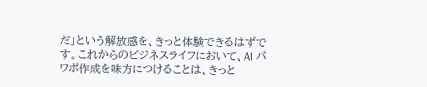だ」という解放感を、きっと体験できるはずです。これからのビジネスライフにおいて、AI パワポ作成を味方につけることは、きっと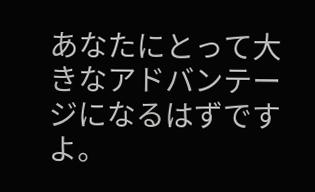あなたにとって大きなアドバンテージになるはずですよ。